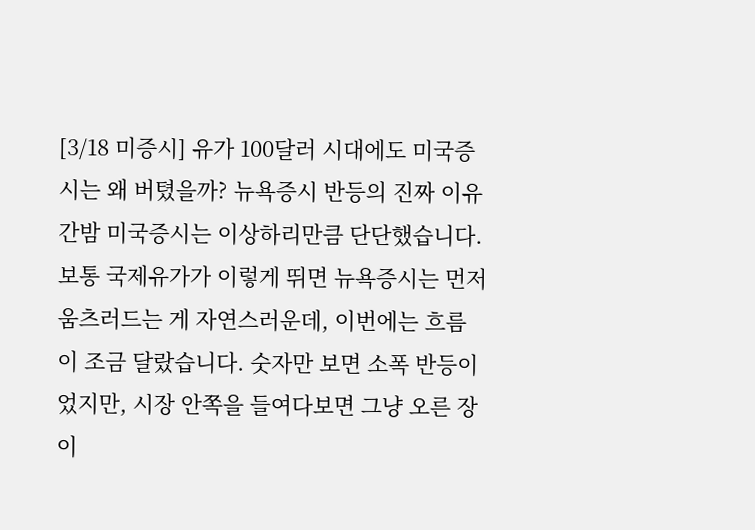[3/18 미증시] 유가 100달러 시대에도 미국증시는 왜 버텼을까? 뉴욕증시 반등의 진짜 이유
간밤 미국증시는 이상하리만큼 단단했습니다. 보통 국제유가가 이렇게 뛰면 뉴욕증시는 먼저 움츠러드는 게 자연스러운데, 이번에는 흐름이 조금 달랐습니다. 숫자만 보면 소폭 반등이었지만, 시장 안쪽을 들여다보면 그냥 오른 장이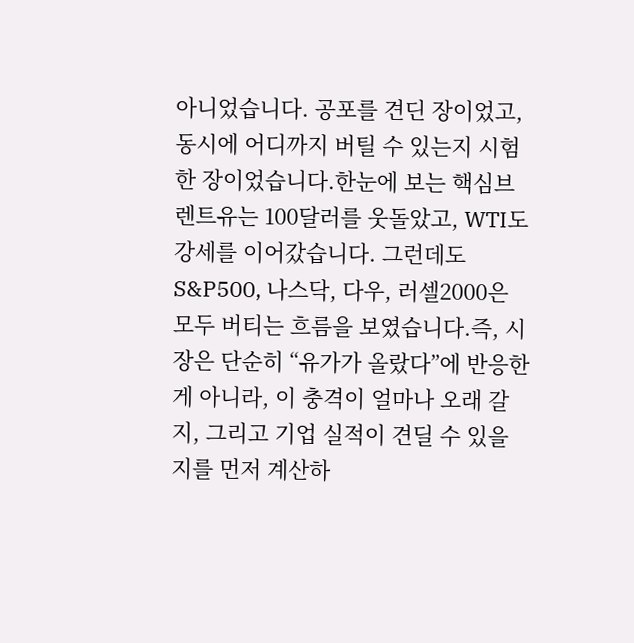아니었습니다. 공포를 견딘 장이었고, 동시에 어디까지 버틸 수 있는지 시험한 장이었습니다.한눈에 보는 핵심브렌트유는 100달러를 웃돌았고, WTI도 강세를 이어갔습니다. 그런데도 S&P500, 나스닥, 다우, 러셀2000은 모두 버티는 흐름을 보였습니다.즉, 시장은 단순히 “유가가 올랐다”에 반응한 게 아니라, 이 충격이 얼마나 오래 갈지, 그리고 기업 실적이 견딜 수 있을지를 먼저 계산하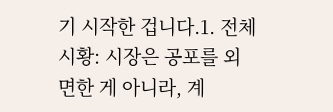기 시작한 겁니다.1. 전체 시황: 시장은 공포를 외면한 게 아니라, 계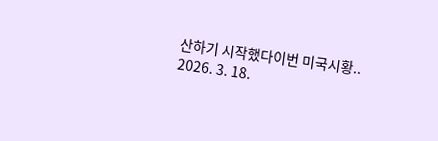산하기 시작했다이번 미국시황..
2026. 3. 18.